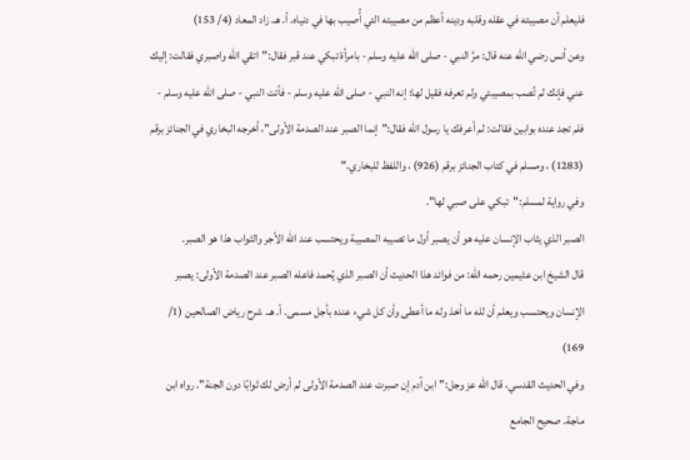فليعلم أن مصيبته في عقله وقلبه ودينه أعظم من مصيبته التي أُصيب بها في دنياه. أ. هـ. زاد المعاد (4/ 153)
وعن أنس رضي الله عنه قال: مرَّ النبي - صلى الله عليه وسلم - بامرأة تبكي عند قبر فقال:"اتقي الله واصبري فقالت: إليك عني فإنك لم تُصب بمصيبتي ولم تعرفه فقيل لها: إنه النبي - صلى الله عليه وسلم - فأتت النبي - صلى الله عليه وسلم - فلم تجد عنده بوابين فقالت: لم أعرفك يا رسول الله فقال:"إنما الصبر عند الصدمة الأولى"، أخرجه البخاري في الجنائز برقم (1283) ، ومسلم في كتاب الجنائز برقم (926) ، واللفظ للبخاري."
وفي رواية لمسلم:"تبكي على صبي لها".
الصبر الذي يثاب الإنسان عليه هو أن يصبر أول ما تصيبه المصيبة ويحتسب عند الله الأجر والثواب هذا هو الصبر.
قال الشيخ ابن عثيمين رحمه الله: من فوائد هذا الحديث أن الصبر الذي يُحمد فاعله الصبر عند الصدمة الأولى: يصبر الإنسان ويحتسب ويعلم أن لله ما أخذ وله ما أعطى وأن كل شيء عنده بأجل مسمى. أ. هـ. شرح رياض الصالحين (1/ 169)
وفي الحديث القدسي، قال الله عز وجل:"ابن آدم إن صبرت عند الصدمة الأولى لم أرض لك ثوابًا دون الجنة". رواه ابن ماجة. صحيح الجامع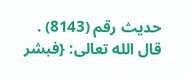حديث رقم (8143) .
قال الله تعالى: {فبشر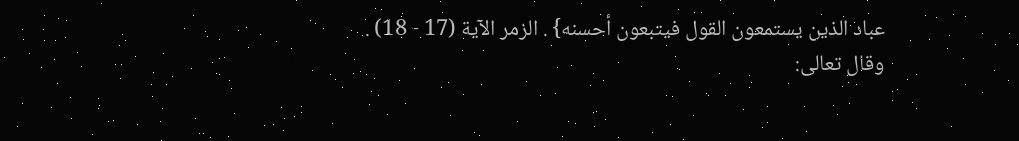عباد الذين يستمعون القول فيتبعون أحسنه} . الزمر الآية (17 - 18) .
وقال تعالى: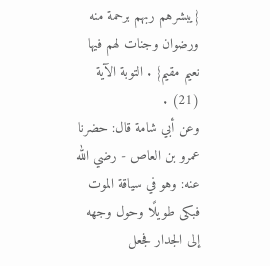{يبشرهم ربهم برحمة منه ورضوان وجنات لهم فيها نعيم مقيم} . التوبة الآية (21) .
وعن أبي شامة قال: حضرنا عمرو بن العاص - رضي الله عنه: وهو في سياقة الموت فبكى طويلًا وحول وجهه إلى الجدار فجعل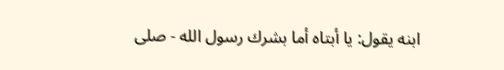ابنه يقول: يا أبتاه أما بشرك رسول الله - صلى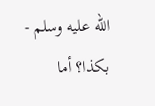الله عليه وسلم - بكذا؟ أما